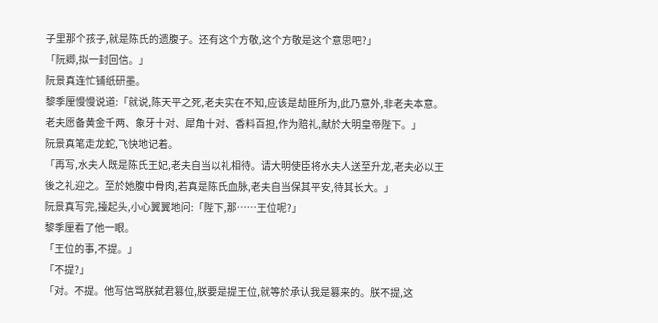子里那个孩子,就是陈氏的遗腹子。还有这个方敬,这个方敬是这个意思吧?」
「阮卿,拟一封回信。」
阮景真连忙铺纸研墨。
黎季厘慢慢说道:「就说,陈天平之死,老夫实在不知,应该是劫匪所为,此乃意外,非老夫本意。老夫愿备黄金千两、象牙十对、犀角十对、香料百担,作为赔礼,献於大明皇帝陛下。」
阮景真笔走龙蛇,飞快地记着。
「再写,水夫人既是陈氏王妃,老夫自当以礼相待。请大明使臣将水夫人送至升龙,老夫必以王後之礼迎之。至於她腹中骨肉,若真是陈氏血脉,老夫自当保其平安,待其长大。」
阮景真写完,擡起头,小心翼翼地问:「陛下,那……王位呢?」
黎季厘看了他一眼。
「王位的事,不提。」
「不提?」
「对。不提。他写信骂朕弑君篡位,朕要是提王位,就等於承认我是篡来的。朕不提,这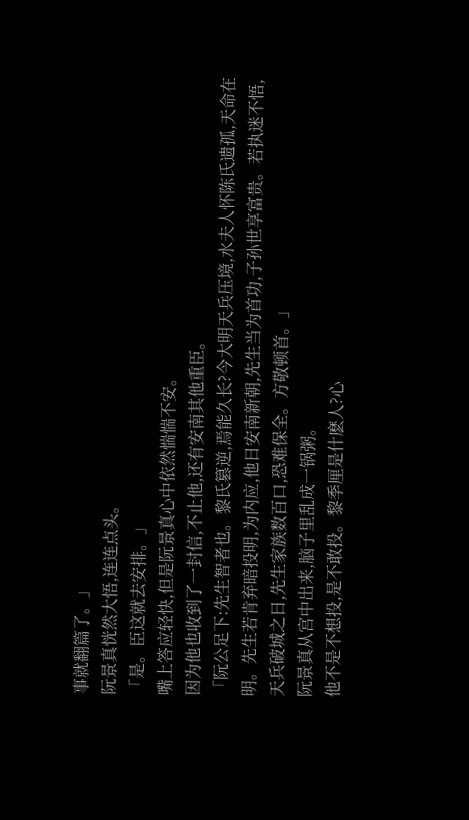事就翻篇了。」
阮景真恍然大悟,连连点头。
「是。臣这就去安排。」
嘴上答应轻快,但是阮景真心中依然惴惴不安。
因为他也收到了一封信,不止他,还有安南其他重臣。
「阮公足下:先生智者也。黎氏篡逆,焉能久长?今大明天兵压境,水夫人怀陈氏遗孤,天命在明。先生若肯弃暗投明,为内应,他日安南新朝,先生当为首功,子孙世享富贵。若执迷不悟,天兵破城之日,先生家族数百口,恐难保全。方敬顿首。」
阮景真从宫中出来,脑子里乱成一锅粥。
他不是不想投,是不敢投。黎季厘是什麽人?心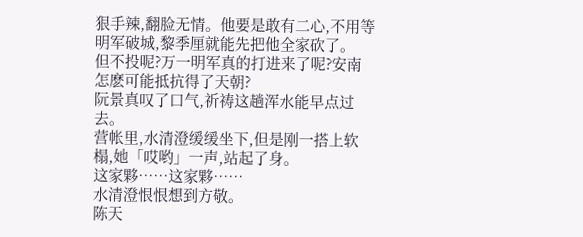狠手辣,翻脸无情。他要是敢有二心,不用等明军破城,黎季厘就能先把他全家砍了。
但不投呢?万一明军真的打进来了呢?安南怎麽可能抵抗得了天朝?
阮景真叹了口气,祈祷这趟浑水能早点过去。
营帐里,水清澄缓缓坐下,但是刚一搭上软榻,她「哎哟」一声,站起了身。
这家夥……这家夥……
水清澄恨恨想到方敬。
陈天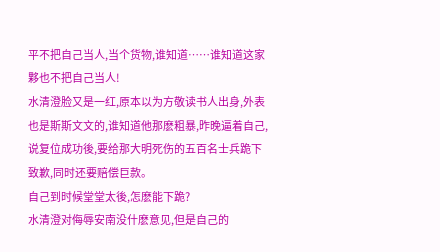平不把自己当人,当个货物,谁知道……谁知道这家夥也不把自己当人!
水清澄脸又是一红,原本以为方敬读书人出身,外表也是斯斯文文的,谁知道他那麽粗暴,昨晚逼着自己,说复位成功後,要给那大明死伤的五百名士兵跪下致歉,同时还要赔偿巨款。
自己到时候堂堂太後,怎麽能下跪?
水清澄对侮辱安南没什麽意见,但是自己的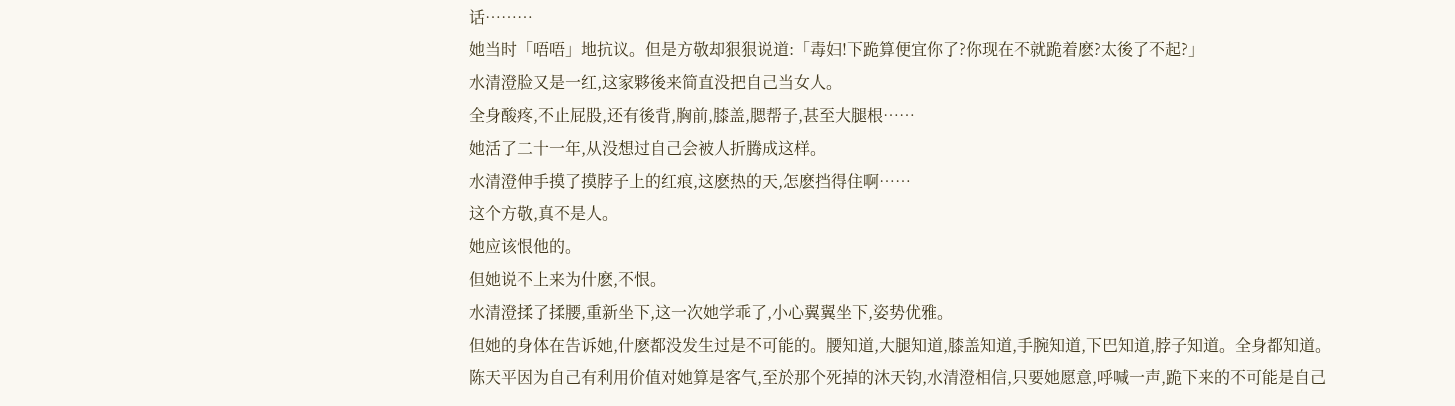话………
她当时「唔唔」地抗议。但是方敬却狠狠说道:「毒妇!下跪算便宜你了?你现在不就跪着麽?太後了不起?」
水清澄脸又是一红,这家夥後来简直没把自己当女人。
全身酸疼,不止屁股,还有後背,胸前,膝盖,腮帮子,甚至大腿根……
她活了二十一年,从没想过自己会被人折腾成这样。
水清澄伸手摸了摸脖子上的红痕,这麽热的天,怎麽挡得住啊……
这个方敬,真不是人。
她应该恨他的。
但她说不上来为什麽,不恨。
水清澄揉了揉腰,重新坐下,这一次她学乖了,小心翼翼坐下,姿势优雅。
但她的身体在告诉她,什麽都没发生过是不可能的。腰知道,大腿知道,膝盖知道,手腕知道,下巴知道,脖子知道。全身都知道。
陈天平因为自己有利用价值对她算是客气,至於那个死掉的沐天钧,水清澄相信,只要她愿意,呼喊一声,跪下来的不可能是自己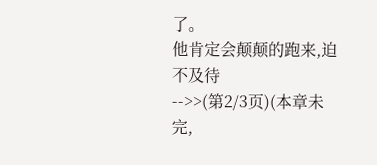了。
他肯定会颠颠的跑来,迫不及待
-->>(第2/3页)(本章未完,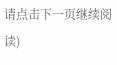请点击下一页继续阅读)